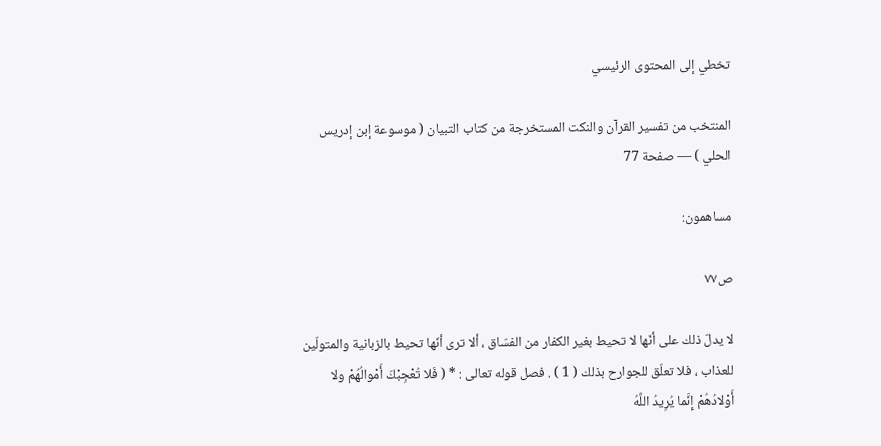تخطي إلى المحتوى الرئيسي

المنتخب من تفسير القرآن والنكت المستخرجة من كتاب التبيان ( موسوعة إبن إدريس الحلي ) — صفحة 77

مساهمون:

ص٧٧

لا يدلّ ذلك على أنّها لا تحيط بغير الكفار من الفسّاق ، ألا ترى أنّها تحيط بالزبانية والمتولّين للعذاب ، فلا تعلّق للجوارح بذلك ( 1 ) . فصل قوله تعالى : * ( فَلا تُعْجِبْكَ أَمْوالُهُمْ ولا أَوْلادُهُمْ إِنَّما يُرِيدُ اللَّهُ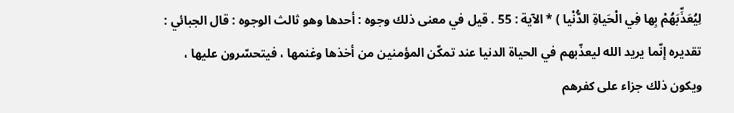لِيُعَذِّبَهُمْ بِها فِي الْحَياةِ الدُّنْيا ) * الآية : 55 . قيل في معنى ذلك وجوه : أحدها وهو ثالث الوجوه : قال الجبائي : تقديره إنّما يريد الله ليعذّبهم في الحياة الدنيا عند تمكّن المؤمنين من أخذها وغنمها ، فيتحسّرون عليها ، ويكون ذلك جزاء على كفرهم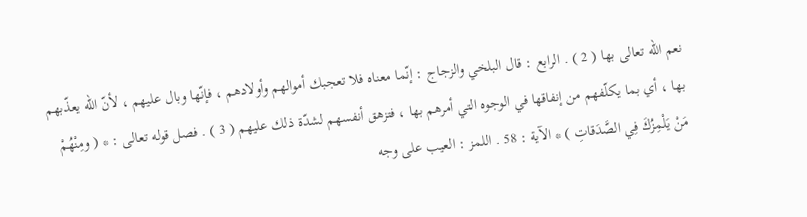نعم الله تعالى بها ( 2 ) . الرابع : قال البلخي والزجاج : إنّما معناه فلا تعجبك أموالهم وأولادهم ، فإنّها وبال عليهم ، لأنّ الله يعذّبهم بها ، أي بما يكلّفهم من إنفاقها في الوجوه التي أمرهم بها ، فتزهق أنفسهم لشدّة ذلك عليهم ( 3 ) . فصل قوله تعالى : * ( ومِنْهُمْ مَنْ يَلْمِزُكَ فِي الصَّدَقاتِ ) * الآية : 58 . اللمز : العيب على وجه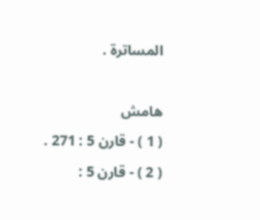المساترة .

هامش
( 1 ) - قارن 5 : 271 .
( 2 ) - قارن 5 :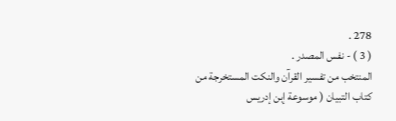278 .
( 3 ) - نفس المصدر .
المنتخب من تفسير القرآن والنكت المستخرجة من كتاب التبيان ( موسوعة إبن إدريس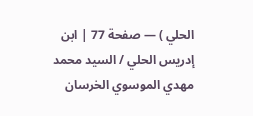الحلي ) — صفحة 77 | ابن إدريس الحلي / السيد محمد مهدي الموسوي الخرسان